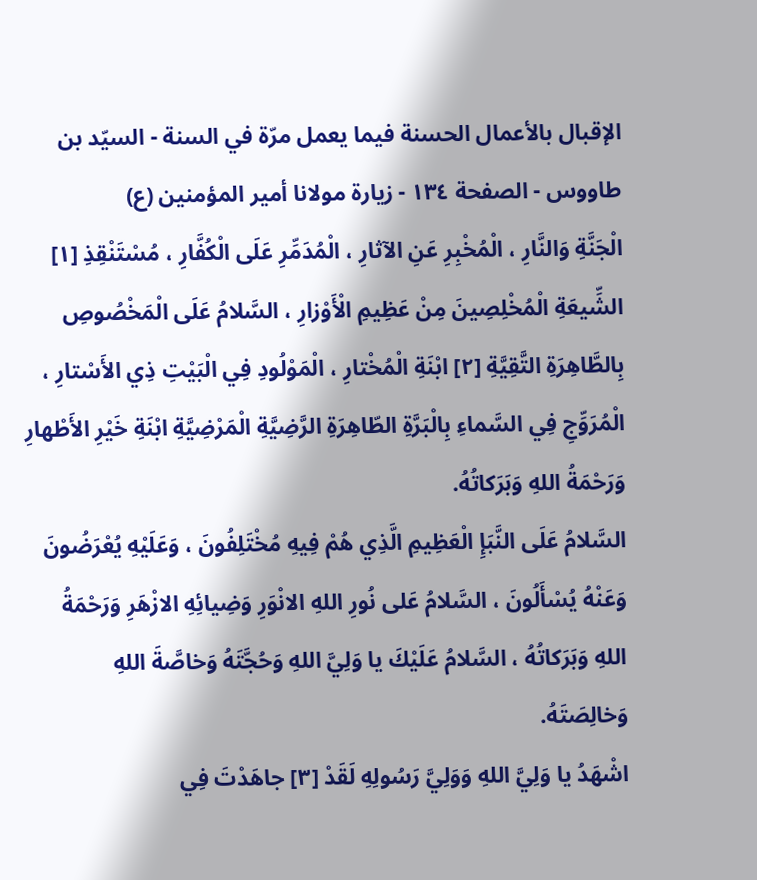الإقبال بالأعمال الحسنة فيما يعمل مرّة في السنة - السيّد بن طاووس - الصفحة ١٣٤ - زيارة مولانا أمير المؤمنين (ع)
الْجَنَّةِ وَالنَّارِ ، الْمُخْبِرِ عَنِ الآثارِ ، الْمُدَمِّرِ عَلَى الْكُفَّارِ ، مُسْتَنْقِذِ [١] الشِّيعَةِ الْمُخْلِصِينَ مِنْ عَظِيمِ الْأَوْزارِ ، السَّلامُ عَلَى الْمَخْصُوصِ بِالطَّاهِرَةِ التَّقِيَّةِ [٢] ابْنَةِ الْمُخْتارِ ، الْمَوْلُودِ فِي الْبَيْتِ ذِي الأَسْتارِ ، الْمُرَوِّجِ فِي السَّماءِ بِالْبَرَّةِ الطّاهِرَةِ الرَّضِيَّةِ الْمَرْضِيَّةِ ابْنَةِ خَيْرِ الأَطْهارِ وَرَحْمَةُ اللهِ وَبَرَكاتُهُ.
السَّلامُ عَلَى النَّبَإِ الْعَظِيمِ الَّذِي هُمْ فِيهِ مُخْتَلِفُونَ ، وَعَلَيْهِ يُعْرَضُونَ وَعَنْهُ يُسْأَلُونَ ، السَّلامُ عَلى نُورِ اللهِ الانْوَرِ وَضِيائِهِ الازْهَرِ وَرَحْمَةُ اللهِ وَبَرَكاتُهُ ، السَّلامُ عَلَيْكَ يا وَلِيَّ اللهِ وَحُجَّتَهُ وَخاصَّةَ اللهِ وَخالِصَتَهُ.
اشْهَدُ يا وَلِيَّ اللهِ وَوَلِيَّ رَسُولِهِ لَقَدْ [٣] جاهَدْتَ فِي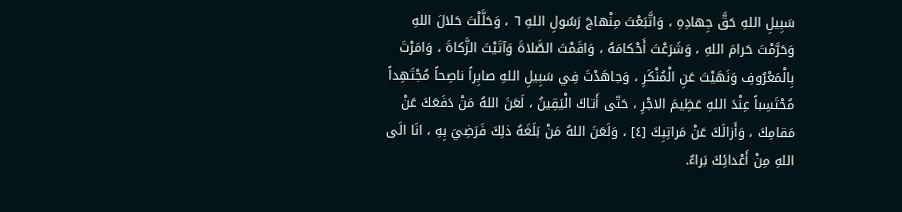سَبِيلِ اللهِ حَقَّ جِهادِهِ ، وَاتَّبَعْتَ مِنْهاجَ رَسُولِ اللهِ ٦ ، وَحَلَّلْتَ حَلالَ اللهِ وَحَرَّمْتَ حَرامَ اللهِ ، وَشَرَعْتَ أَحْكامَهُ ، وَاقَمْتَ الصَّلاةَ وَآتَيْتَ الزَّكاةَ ، وَامَرْتَ بِالْمَعْرُوفِ وَنَهَيْتَ عَنِ الْمُنْكَرِ ، وَجاهَدْتَ فِي سَبِيلِ اللهِ صابِراً ناصِحاً مُجْتَهِداً مُحْتَسِباً عِنْدَ اللهِ عَظِيمَ الاجْرِ ، حَتّى أَتاكَ الْيَقِينُ ، لَعَنَ اللهُ مَنْ دَفَعَكَ عَنْ مَقامِكَ ، وَأَزالَكَ عَنْ مَراتِبِكَ [٤] ، وَلَعَنَ اللهُ مَنْ بَلَغَهُ ذلِكَ فَرَضِيَ بِهِ ، انَا الَى اللهِ مِنْ أَعْدائِكَ بَراءٌ.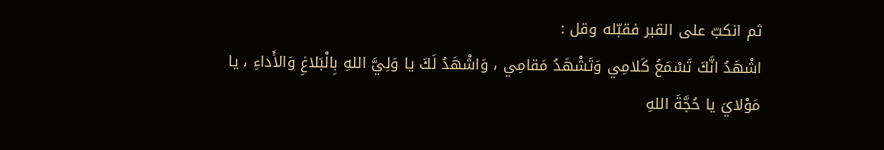ثم انكبّ على القبر فقبّله وقل :
اشْهَدُ انَّكَ تَسْمَعُ كَلامِي وَتَشْهَدُ مَقامِي ، وَاشْهَدُ لَكَ يا وَلِيَّ اللهِ بِالْبَلاغِ وَالأَداءِ ، يا مَوْلايَ يا حُجَّةَ اللهِ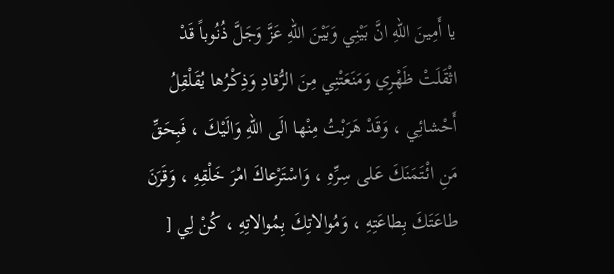يا أَمِينَ اللهِ انَّ بَيْنِي وَبَيْنَ اللهِ عَزَّ وَجَلَّ ذُنُوباً قَدْ اثْقَلَتْ ظَهْرِي وَمَنَعَتْنِي مِنَ الرُّقادِ وَذِكْرُها يُقَلْقِلُ أَحْشائِي ، وَقَدْ هَرَبْتُ مِنْها الَى اللهِ وَالَيْكَ ، فَبِحَقِّ مَنِ ائْتَمَنَكَ عَلى سِرِّهِ ، وَاسْتَرْعاكَ امْرَ خَلْقِهِ ، وَقَرَنَ طاعَتَكَ بِطاعَتِهِ ، وَمُوالاتِكَ بِمُوالاتِهِ ، كُنْ لِي [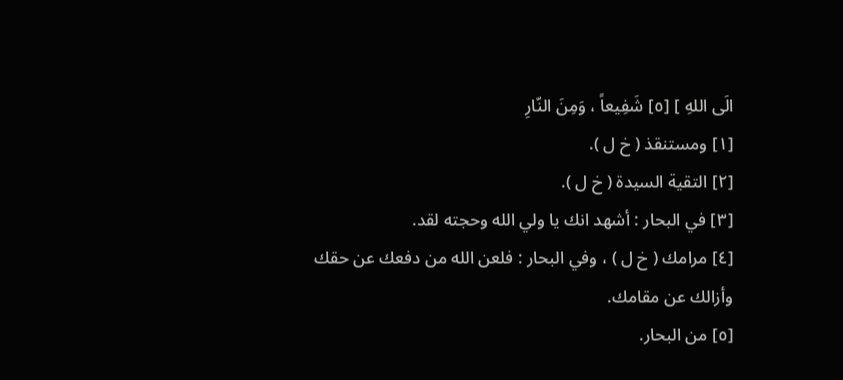الَى اللهِ ] [٥] شَفِيعاً ، وَمِنَ النّارِ
[١] ومستنقذ ( خ ل ).
[٢] التقية السيدة ( خ ل ).
[٣] في البحار : أشهد انك يا ولي الله وحجته لقد.
[٤] مرامك ( خ ل ) ، وفي البحار : فلعن الله من دفعك عن حقك وأزالك عن مقامك.
[٥] من البحار.